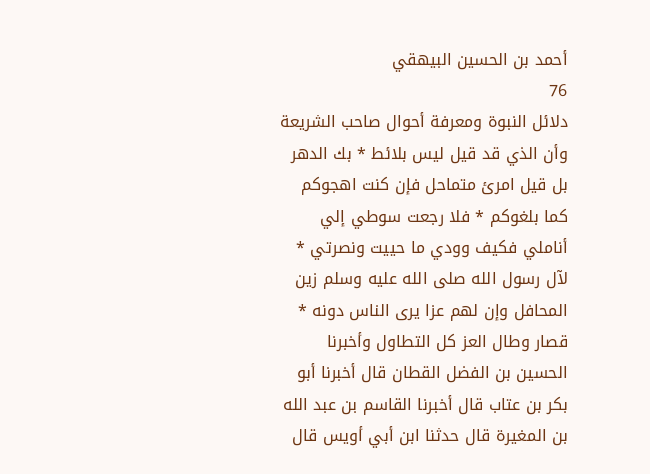أحمد بن الحسين البيهقي
76
دلائل النبوة ومعرفة أحوال صاحب الشريعة
وأن الذي قد قيل ليس بلائط * بك الدهر بل قيل امرئ متماحل فإن كنت اهجوكم كما بلغوكم * فلا رجعت سوطي إلي أناملي فكيف وودي ما حييت ونصرتي * لآل رسول الله صلى الله عليه وسلم زين المحافل وإن لهم عزا يرى الناس دونه * قصار وطال العز كل التطاول وأخبرنا الحسين بن الفضل القطان قال أخبرنا أبو بكر بن عتاب قال أخبرنا القاسم بن عبد الله بن المغيرة قال حدثنا ابن أبي أويس قال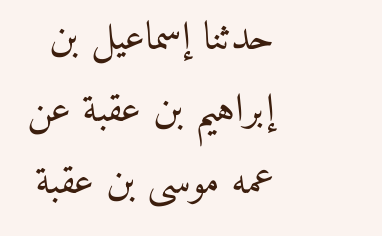حدثنا إسماعيل بن إبراهيم بن عقبة عن عمه موسى بن عقبة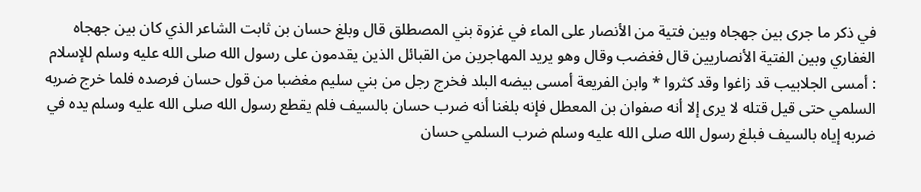في ذكر ما جرى بين جهجاه وبين فتية من الأنصار على الماء في غزوة بني المصطلق قال وبلغ حسان بن ثابت الشاعر الذي كان بين جهجاه الغفاري وبين الفتية الأنصاريين قال فغضب وقال وهو يريد المهاجرين من القبائل الذين يقدمون على رسول الله صلى الله عليه وسلم للإسلام : أمسى الجلابيب قد زاغوا وقد كثروا * وابن الفريعة أمسى بيضه البلد فخرج رجل من بني سليم مغضبا من قول حسان فرصده فلما خرج ضربه السلمي حتى قيل قتله لا يرى إلا أنه صفوان بن المعطل فإنه بلغنا أنه ضرب حسان بالسيف فلم يقطع رسول الله صلى الله عليه وسلم يده في ضربه إياه بالسيف فبلغ رسول الله صلى الله عليه وسلم ضرب السلمي حسان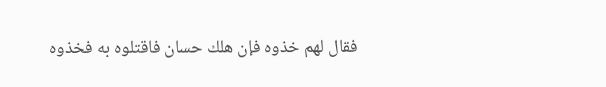فقال لهم خذوه فإن هلك حسان فاقتلوه به فخذوه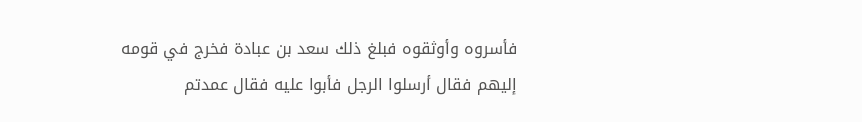فأسروه وأوثقوه فبلغ ذلك سعد بن عبادة فخرج في قومه إليهم فقال أرسلوا الرجل فأبوا عليه فقال عمدتم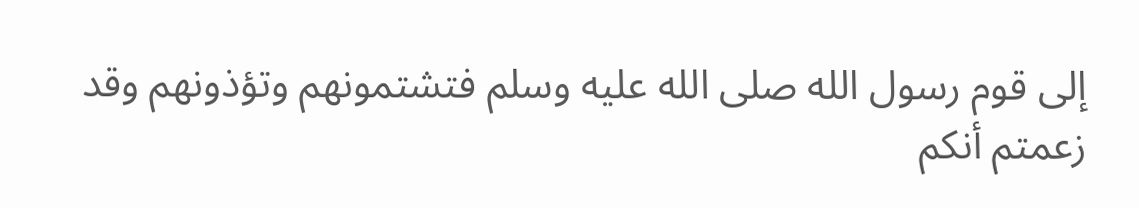إلى قوم رسول الله صلى الله عليه وسلم فتشتمونهم وتؤذونهم وقد زعمتم أنكم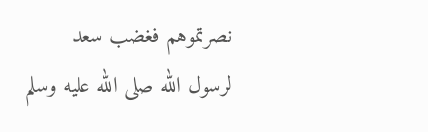نصرتموهم فغضب سعد لرسول الله صلى الله عليه وسلم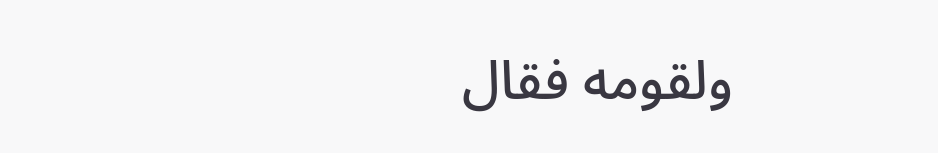ولقومه فقال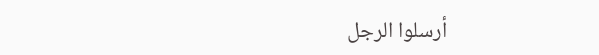أرسلوا الرجل